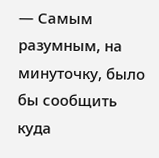— Самым разумным, на минуточку, было бы сообщить куда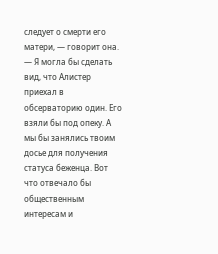следует о смерти его матери, — говорит она. — Я могла бы сделать вид, что Алистер приехал в обсерваторию один. Его взяли бы под опеку. А мы бы занялись твоим досье для получения статуса беженца. Вот что отвечало бы общественным интересам и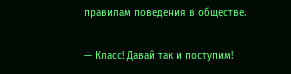правилам поведения в обществе.

— Класс! Давай так и поступим!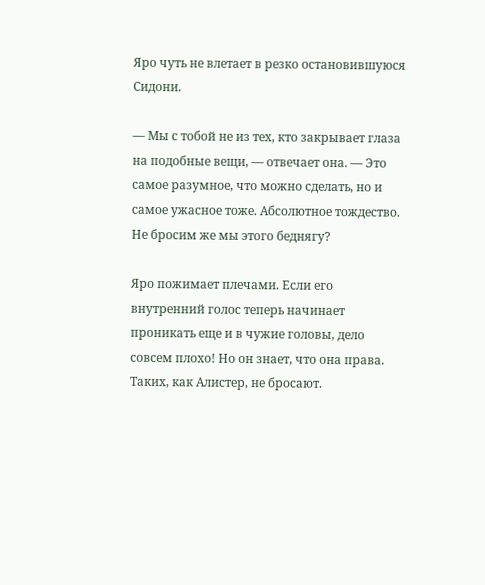Яро чуть не влетает в резко остановившуюся Сидони.

— Мы с тобой не из тех, кто закрывает глаза на подобные вещи, — отвечает она. — Это самое разумное, что можно сделать, но и самое ужасное тоже. Абсолютное тождество. Не бросим же мы этого беднягу?

Яро пожимает плечами. Если его внутренний голос теперь начинает проникать еще и в чужие головы, дело совсем плохо! Но он знает, что она права. Таких, как Алистер, не бросают.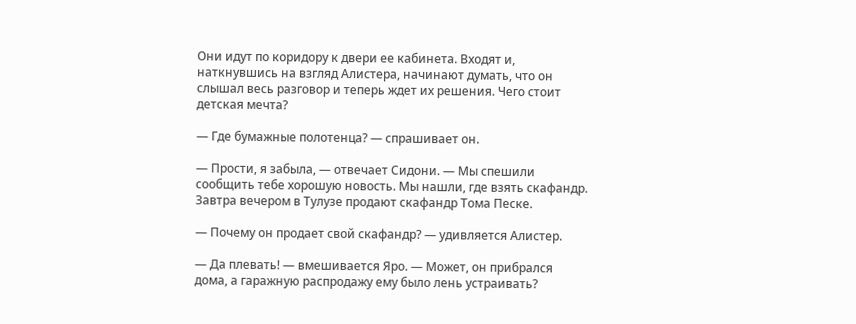Они идут по коридору к двери ее кабинета. Входят и, наткнувшись на взгляд Алистера, начинают думать, что он слышал весь разговор и теперь ждет их решения. Чего стоит детская мечта?

— Где бумажные полотенца? — спрашивает он.

— Прости, я забыла, — отвечает Сидони. — Мы спешили сообщить тебе хорошую новость. Мы нашли, где взять скафандр. Завтра вечером в Тулузе продают скафандр Тома Песке.

— Почему он продает свой скафандр? — удивляется Алистер.

— Да плевать! — вмешивается Яро. — Может, он прибрался дома, а гаражную распродажу ему было лень устраивать?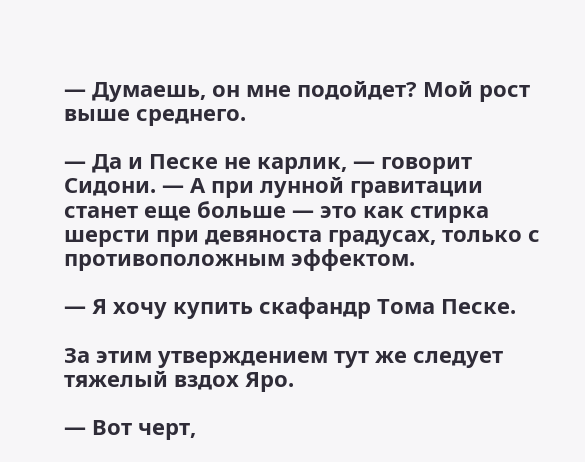— Думаешь, он мне подойдет? Мой рост выше среднего.

— Да и Песке не карлик, — говорит Сидони. — А при лунной гравитации станет еще больше — это как стирка шерсти при девяноста градусах, только с противоположным эффектом.

— Я хочу купить скафандр Тома Песке.

За этим утверждением тут же следует тяжелый вздох Яро.

— Вот черт,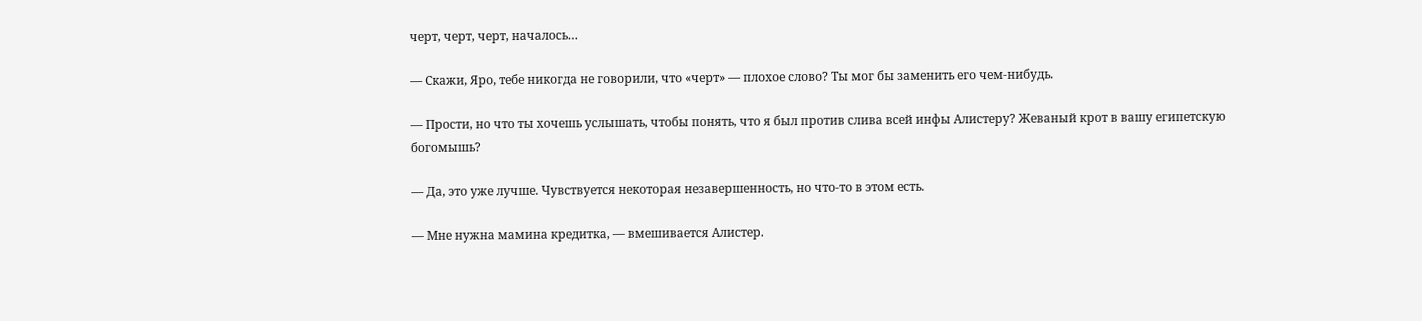черт, черт, черт, началось…

— Скажи, Яро, тебе никогда не говорили, что «черт» — плохое слово? Ты мог бы заменить его чем-нибудь.

— Прости, но что ты хочешь услышать, чтобы понять, что я был против слива всей инфы Алистеру? Жеваный крот в вашу египетскую богомышь?

— Да, это уже лучше. Чувствуется некоторая незавершенность, но что-то в этом есть.

— Мне нужна мамина кредитка, — вмешивается Алистер.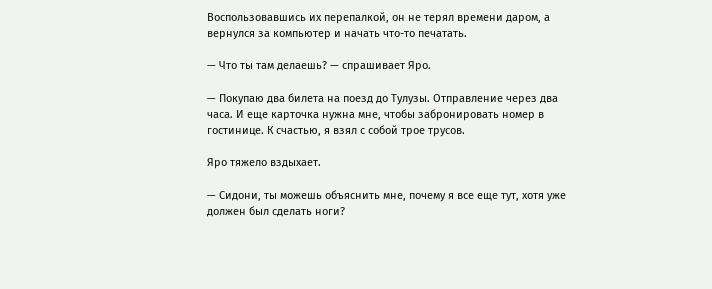Воспользовавшись их перепалкой, он не терял времени даром, а вернулся за компьютер и начать что-то печатать.

— Что ты там делаешь? — спрашивает Яро.

— Покупаю два билета на поезд до Тулузы. Отправление через два часа. И еще карточка нужна мне, чтобы забронировать номер в гостинице. К счастью, я взял с собой трое трусов.

Яро тяжело вздыхает.

— Сидони, ты можешь объяснить мне, почему я все еще тут, хотя уже должен был сделать ноги?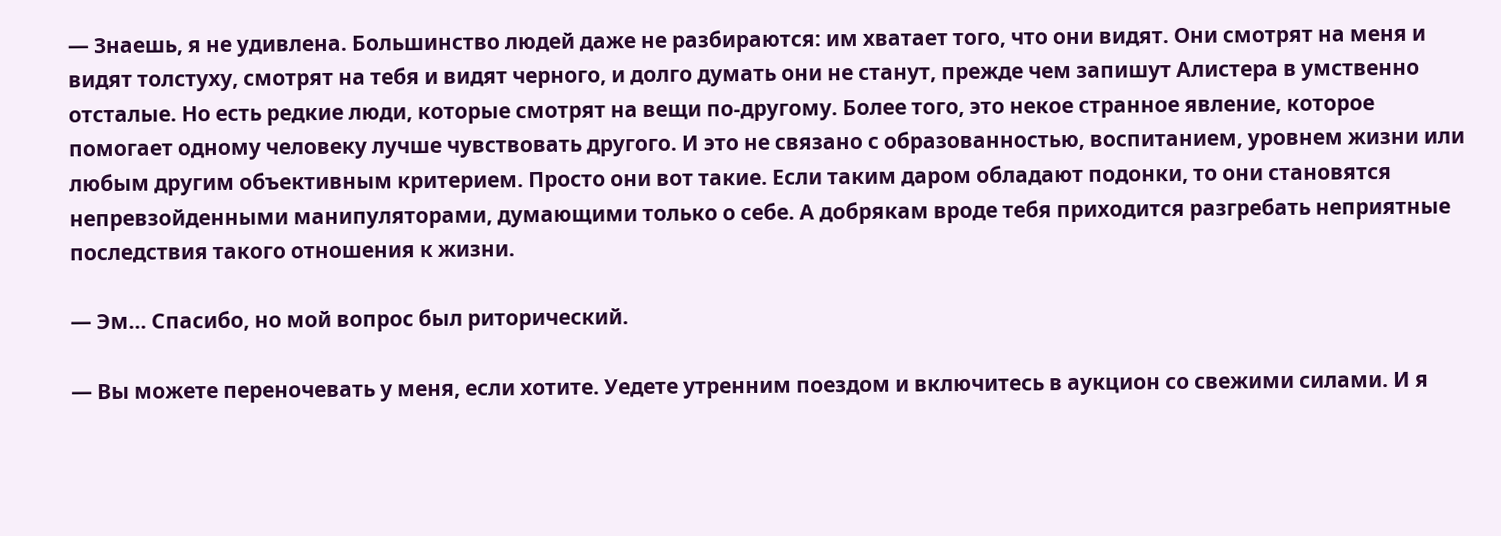— Знаешь, я не удивлена. Большинство людей даже не разбираются: им хватает того, что они видят. Они смотрят на меня и видят толстуху, смотрят на тебя и видят черного, и долго думать они не станут, прежде чем запишут Алистера в умственно отсталые. Но есть редкие люди, которые смотрят на вещи по-другому. Более того, это некое странное явление, которое помогает одному человеку лучше чувствовать другого. И это не связано с образованностью, воспитанием, уровнем жизни или любым другим объективным критерием. Просто они вот такие. Если таким даром обладают подонки, то они становятся непревзойденными манипуляторами, думающими только о себе. А добрякам вроде тебя приходится разгребать неприятные последствия такого отношения к жизни.

— Эм… Спасибо, но мой вопрос был риторический.

— Вы можете переночевать у меня, если хотите. Уедете утренним поездом и включитесь в аукцион со свежими силами. И я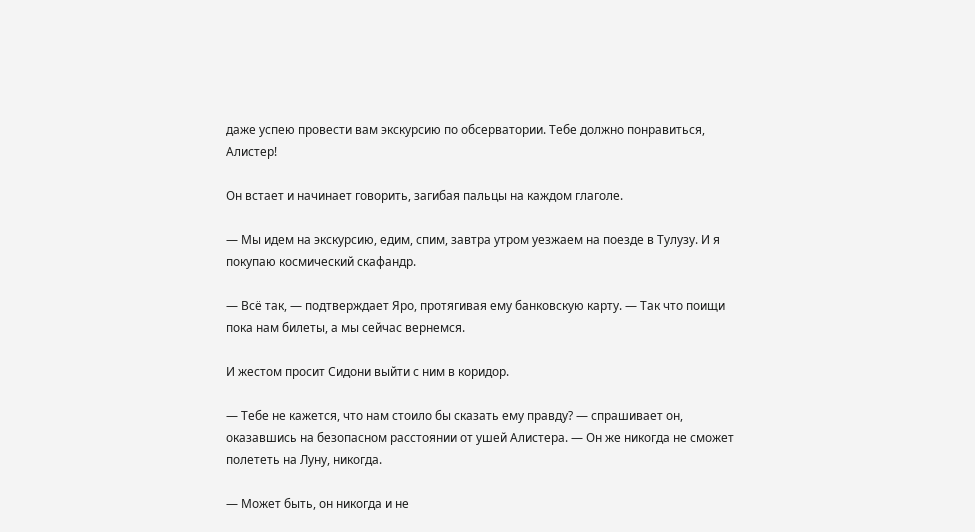даже успею провести вам экскурсию по обсерватории. Тебе должно понравиться, Алистер!

Он встает и начинает говорить, загибая пальцы на каждом глаголе.

— Мы идем на экскурсию, едим, спим, завтра утром уезжаем на поезде в Тулузу. И я покупаю космический скафандр.

— Всё так, — подтверждает Яро, протягивая ему банковскую карту. — Так что поищи пока нам билеты, а мы сейчас вернемся.

И жестом просит Сидони выйти с ним в коридор.

— Тебе не кажется, что нам стоило бы сказать ему правду? — спрашивает он, оказавшись на безопасном расстоянии от ушей Алистера. — Он же никогда не сможет полететь на Луну, никогда.

— Может быть, он никогда и не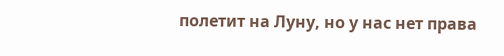полетит на Луну, но у нас нет права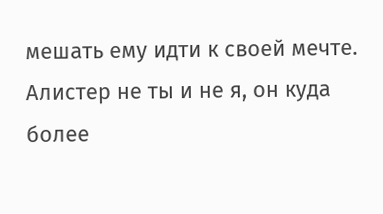мешать ему идти к своей мечте. Алистер не ты и не я, он куда более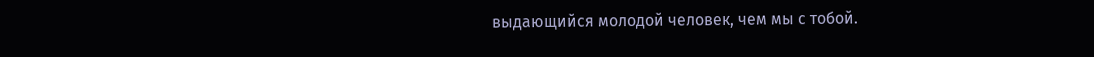выдающийся молодой человек, чем мы с тобой.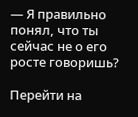— Я правильно понял, что ты сейчас не о его росте говоришь?

Перейти на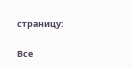страницу:

Все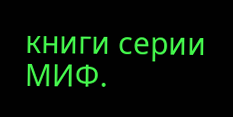книги серии МИФ.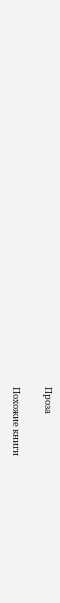Проза

Похожие книги